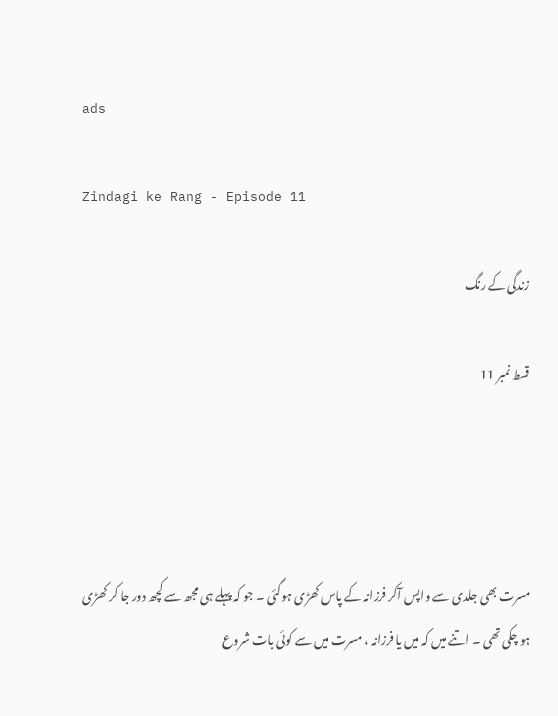ads

Zindagi ke Rang - Episode 11

زندگی کے رنگ

قسط نمبر 11




مسرت بھی جلدی سے واپس آکر فرزانہ کے پاس کھڑی ہوگئی ۔ جو کہ پہلے ہی مجھ سے کچھ دور جا کر کھڑی ہو چکی تھی ۔ اتنے میں کہ میں یا فرزانہ ، مسرت میں سے کوئی بات شروع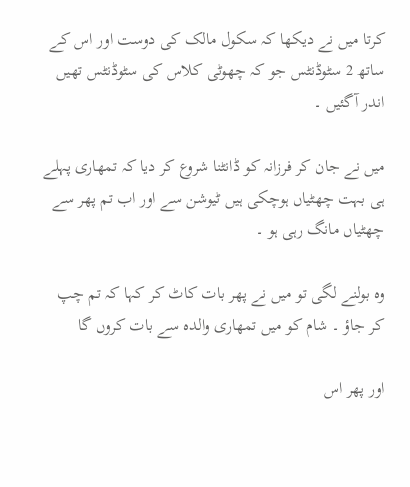کرتا میں نے دیکھا کہ سکول مالک کی دوست اور اس کے ساتھ 2 سٹوڈنٹس جو کہ چھوٹی کلاس کی سٹوڈنٹس تھیں اندر آگئیں ۔

میں نے جان کر فرزانہ کو ڈانٹنا شروع کر دیا کہ تمھاری پہلے ہی بہت چھٹیاں ہوچکی ہیں ٹیوشن سے اور اب تم پھر سے چھٹیاں مانگ رہی ہو ۔

وہ بولنے لگی تو میں نے پھر بات کاٹ کر کہا کہ تم چپ کر جاؤ ۔ شام کو میں تمھاری والدہ سے بات کروں گا

اور پھر اس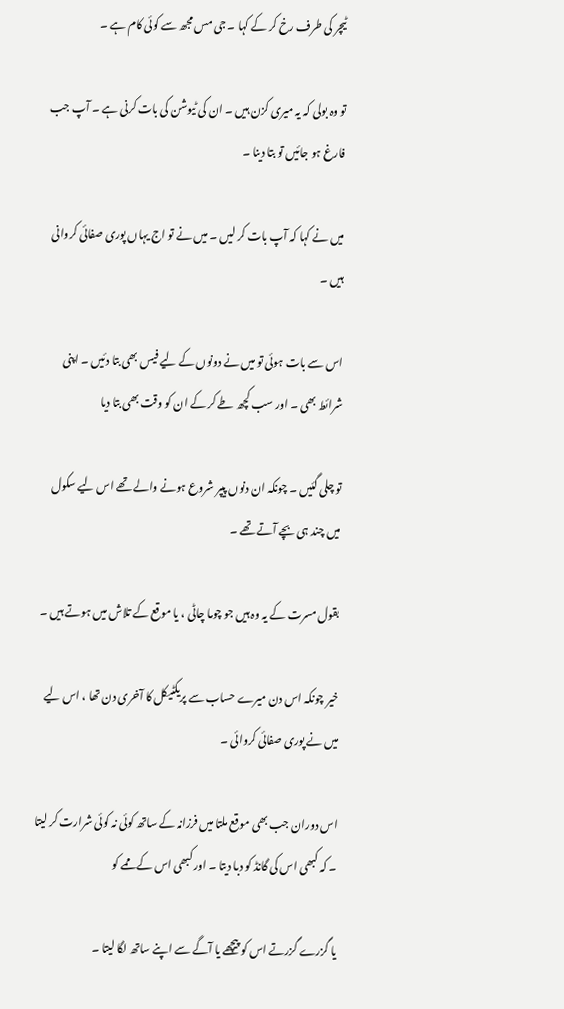ٹیچر کی طرف رخ کر کے کہا ۔ جی مس مجھ سے کوئی کام ہے ۔

تو وہ بولی کہ یہ میری کزن ہیں ۔ ان کی ٹیوشن کی بات کرنی ہے ۔ آپ جب فارغ ہو جائیں تو بتا دینا ۔

میں نے کہا کہ آپ بات کر لیں ۔ میں نے تو اج یہاں پوری صفائی کروانی ہیں ۔

اس سے بات ہوئی تو میں نے دونوں کے لیے فیس بھی بتا دئیں ۔ اپنی شرائط بھی ۔ اور سب کچھ طے کر کے ان کو وقت بھی بتا دیا

تو چلی گئیں ۔ چونکہ ان دنوں پیپر شروع ہونے والے تھے اس لیے سکول میں چند ہی بچے آتے تھے ۔

بقول مسرت کے یہ وہ ہیں جو چوما چاٹی ، یا موقع کے تلاش میں ہوتے ہیں ۔

خیر چونکہ اس دن میرے حساب سے پریکٹیکل کا آخری دن تھا ، اس لیے میں نے پوری صفائی کروائی ۔

اس دوران جب بھی موقع ملتا میں فرزانہ کے ساتھ کوئی نہ کوئی شرارت کر لیتا ۔ کہ کبھی اس کی گانڈ کو دبا دیتا ۔ اور کبھی اس کے ممے کو

یا گزرے گزرتے اس کو پیچھے یا آگے سے اپنے ساتھ لگا لیتا ۔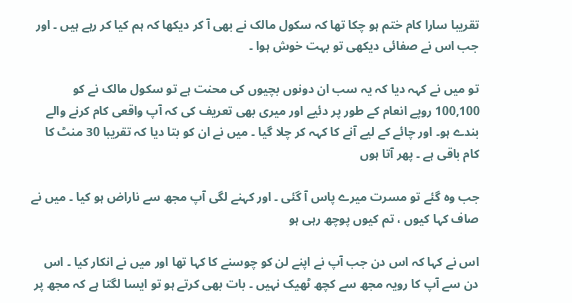تقریبا سارا کام ختم ہو چکا تھا کہ سکول مالک نے بھی آ کر دیکھا کہ ہم کیا کر رہے ہیں ۔ اور جب اس نے صفائی دیکھی تو بہت خوش ہوا ۔

تو میں نے کہہ دیا کہ یہ سب ان دونوں بچیوں کی محنت ہے تو سکول مالک نے کو 100,100 روپے انعام کے طور پر دئیے اور میری بھی تعریف کی کہ آپ واقعی کام کرنے والے بندے ہو۔ اور چائے کے لیے آنے کا کہہ کر چلا گیا ۔ میں نے ان کو بتا دیا کہ تقریبا 30 منٹ کا کام باقی ہے ۔ پھر آتا ہوں

جب وہ گئے تو مسرت میرے پاس آ گئی ۔ اور کہنے لگی آپ مجھ سے ناراض ہو کیا ۔ میں نے صاف کہا کیوں ، تم کیوں پوچھ رہی ہو

اس نے کہا کہ اس دن جب آپ نے اپنے لن کو چوسنے کا کہا تھا اور میں نے انکار کیا ۔ اس دن سے آپ کا رویہ مجھ سے کچھ ٹھیک نہیں ۔ بات بھی کرتے ہو تو ایسا لگتا ہے کہ مجھ پر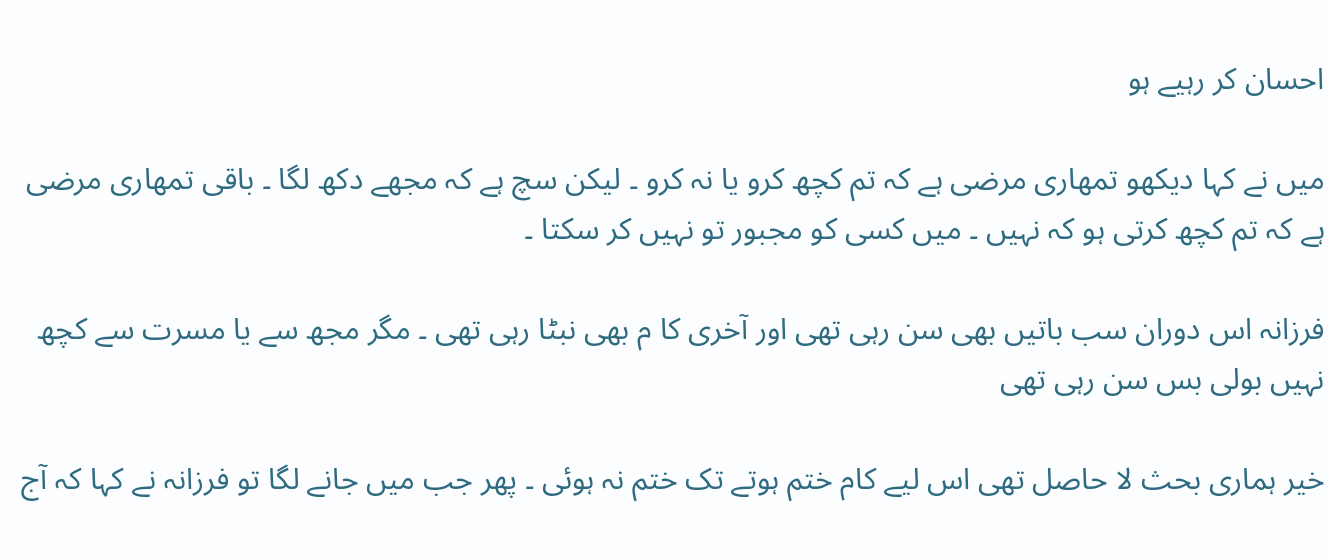احسان کر رہیے ہو

میں نے کہا دیکھو تمھاری مرضی ہے کہ تم کچھ کرو یا نہ کرو ۔ لیکن سچ ہے کہ مجھے دکھ لگا ۔ باقی تمھاری مرضی ہے کہ تم کچھ کرتی ہو کہ نہیں ۔ میں کسی کو مجبور تو نہیں کر سکتا ۔

فرزانہ اس دوران سب باتیں بھی سن رہی تھی اور آخری کا م بھی نبٹا رہی تھی ۔ مگر مجھ سے یا مسرت سے کچھ نہیں بولی بس سن رہی تھی

خیر ہماری بحث لا حاصل تھی اس لیے کام ختم ہوتے تک ختم نہ ہوئی ۔ پھر جب میں جانے لگا تو فرزانہ نے کہا کہ آج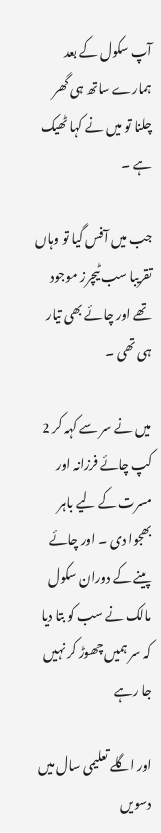آپ سکول کے بعد ہمارے ساتھ ہی گھر چلنا تو میں نے کہا ٹھیک ہے ۔

جب میں آفس گیا تو وہاں تقریبا سب ٹیچرز موجود تھے اور چائے بھی تیار ہی تھی ۔

میں نے سر سے کہہ کر 2 کپ چائے فرزانہ اور مسرت کے لیے باہر بھجوا دی ۔ اور چائے پینے کے دوران سکول مالک نے سب کو بتا دیا کہ سر ہمیں چھوڑ کر نہیں جا رہے

اور اگلے تعلیمی سال میں دسویں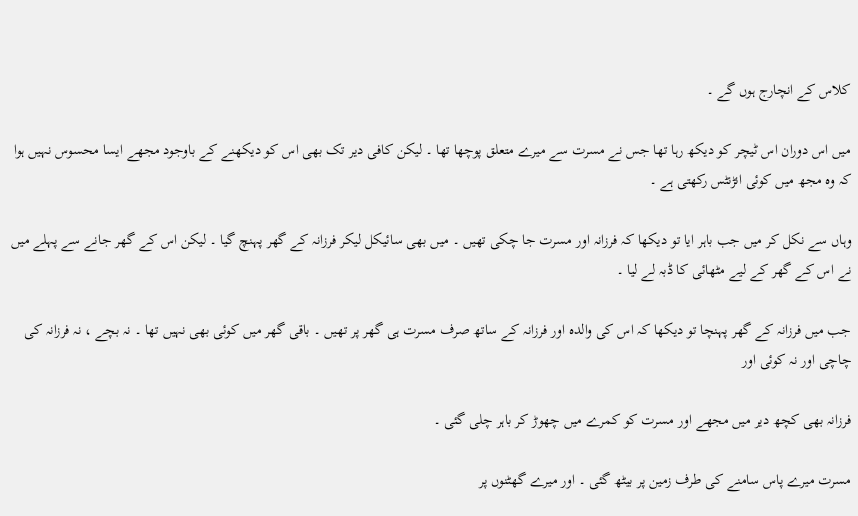کلاس کے انچارج ہوں گے ۔

میں اس دوران اس ٹیچر کو دیکھ رہا تھا جس نے مسرت سے میرے متعلق پوچھا تھا ۔ لیکن کافی دیر تک بھی اس کو دیکھنے کے باوجود مجھے ایسا محسوس نہیں ہوا کہ وہ مجھ میں کوئی انڑنٹس رکھتی ہے ۔

وہاں سے نکل کر میں جب باہر ایا تو دیکھا کہ فرزانہ اور مسرت جا چکی تھیں ۔ میں بھی سائیکل لیکر فرزانہ کے گھر پہنچ گیا ۔ لیکن اس کے گھر جانے سے پہلے میں نے اس کے گھر کے لیے مٹھائی کا ڈبہ لے لیا ۔

جب میں فرزانہ کے گھر پہنچا تو دیکھا کہ اس کی والدہ اور فرزانہ کے ساتھ صرف مسرت ہی گھر پر تھیں ۔ باقی گھر میں کوئی بھی نہیں تھا ۔ نہ بچے ، نہ فرزانہ کی چاچی اور نہ کوئی اور

فرزانہ بھی کچھ دیر میں مجھے اور مسرت کو کمرے میں چھوڑ کر باہر چلی گئی ۔

مسرت میرے پاس سامنے کی طرف زمین پر بیٹھ گئی ۔ اور میرے گھٹنوں پر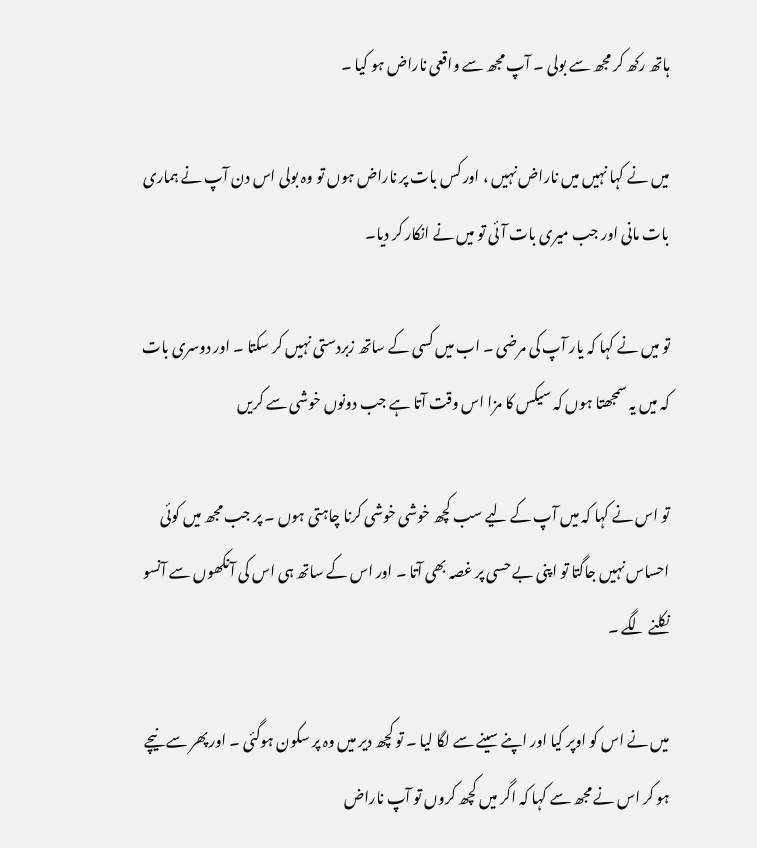ہاتھ رکھ کر مجھ سے بولی ۔ آپ مجھ سے واقعی ناراض ہو کیا ۔

میں نے کہا نہیں میں ناراض نہیں ، اور کس بات پر ناراض ہوں تو وہ بولی اس دن آپ نے ہماری بات مانی اور جب میری بات آئی تو میں نے انکار کر دیا۔

تو میں نے کہا کہ یار آپ کی مرضی ۔ اب میں کسی کے ساتھ زبردستی نہیں کر سکتا ۔ اور دوسری بات کہ میں یہ سمجھتا ہوں کہ سیکس کا مزا اس وقت آتا ہے جب دونوں خوشی سے کریں

تو اس نے کہا کہ میں آپ کے لیے سب کچھ خوشی خوشی کرنا چاہتی ہوں ۔ پر جب مجھ میں کوئی احساس نہیں جاگتا تو اپنی بے حسی پر غصہ بھی آتا ۔ اور اس کے ساتھ ہی اس کی آنکھوں سے آنسو نکلنے لگے ۔

میں نے اس کو اوپر کیا اور اپنے سینے سے لگا لیا ۔ تو کچھ دیر میں وہ پر سکون ہوگئی ۔ اور پھر سے نیچے ہو کر اس نے مجھ سے کہا کہ اگر میں کچھ کروں تو آپ ناراض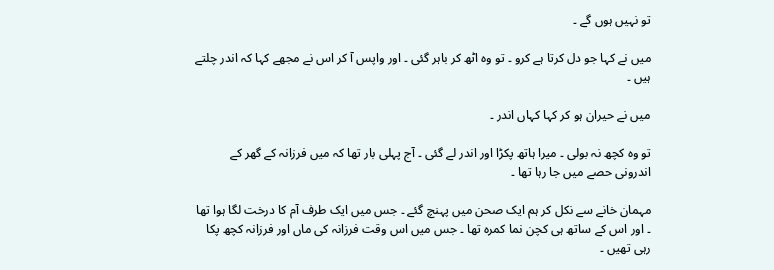تو نہیں ہوں گے ۔

میں نے کہا جو دل کرتا ہے کرو ۔ تو وہ اٹھ کر باہر گئی ۔ اور واپس آ کر اس نے مجھے کہا کہ اندر چلتے ہیں ۔

میں نے حیران ہو کر کہا کہاں اندر ۔

تو وہ کچھ نہ بولی ۔ میرا ہاتھ پکڑا اور اندر لے گئی ۔ آج پہلی بار تھا کہ میں فرزانہ کے گھر کے اندرونی حصے میں جا رہا تھا ۔

مہمان خانے سے نکل کر ہم ایک صحن میں پہنچ گئے ۔ جس میں ایک طرف آم کا درخت لگا ہوا تھا ۔ اور اس کے ساتھ ہی کچن نما کمرہ تھا ۔ جس میں اس وقت فرزانہ کی ماں اور فرزانہ کچھ پکا رہی تھیں ۔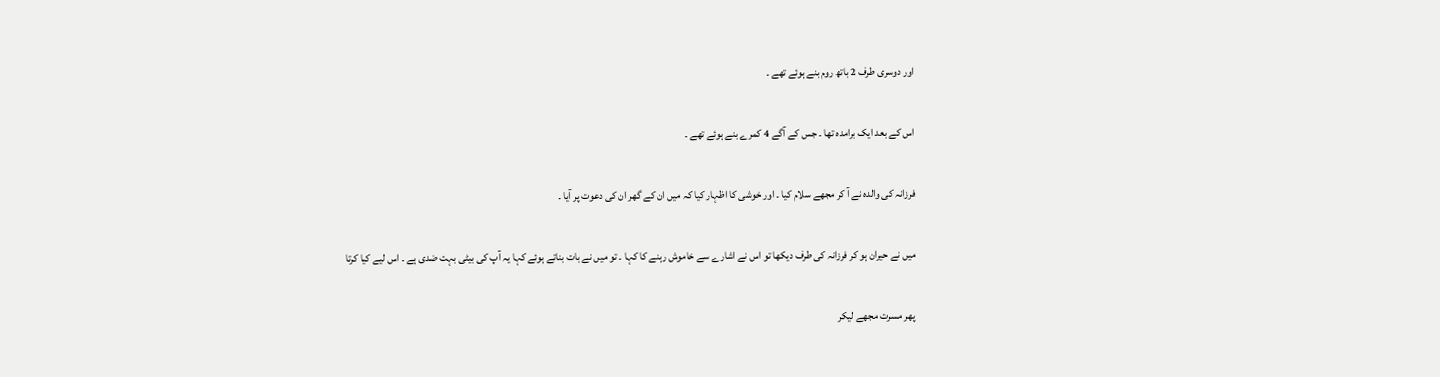اور دوسری طرف 2 باتھ روم بنے ہوئے تھے ۔

اس کے بعد ایک برامدہ تھا ۔ جس کے آگے 4 کمرے بنے ہوئے تھے ۔

فرزانہ کی والدہ نے آ کر مجھے سلام کیا ۔ اور خوشی کا اظہار کیا کہ میں ان کے گھر ان کی دعوت پر آیا ۔

میں نے حیران ہو کر فرزانہ کی طرف دیکھا تو اس نے اشارے سے خاموش رہنے کا کہا ۔ تو میں نے بات بناتے ہوئے کہا یہ آپ کی بیٹی بہت ضدی ہے ۔ اس لیے کیا کرتا

پھر مسرت مجھے لیکر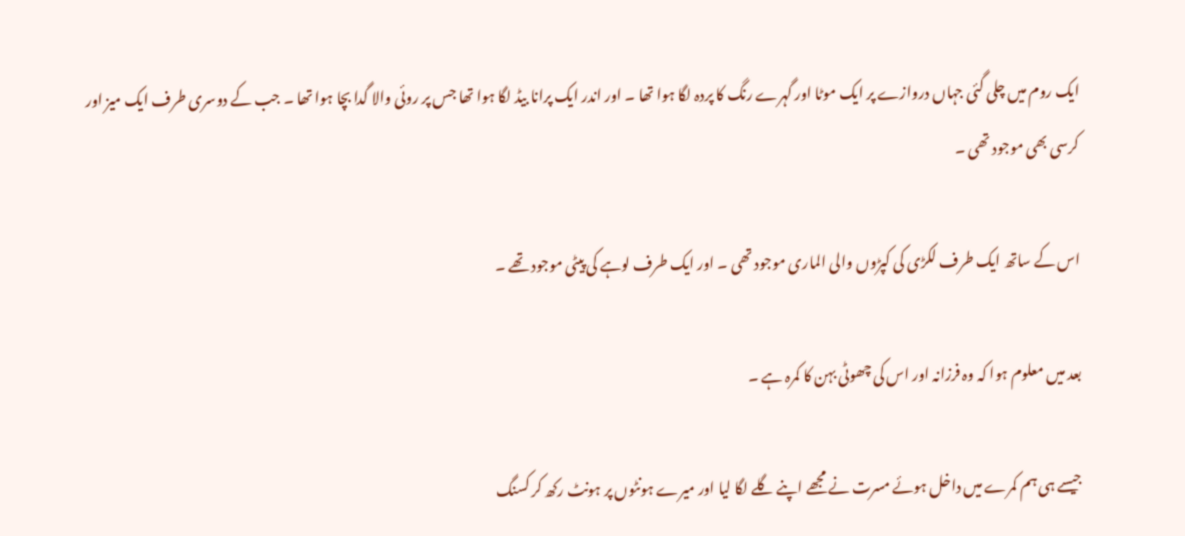ایک روم میں چلی گئی جہاں دروازے پر ایک موٹا اور گہرے رنگ کا پردہ لگا ہوا تھا ۔ اور اندر ایک پرانا بیڈ لگا ہوا تھا جس پر روئی والا گدا بچا ہوا تھا ۔ جب کے دوسری طرف ایک میز اور کرسی بھی موجود تھی ۔

اس کے ساتھ ایک طرف لکڑی کی کپڑوں والی الماری موجود تھی ۔ اور ایک طرف لوہے کی پیٹی موجود تھے ۔

بعد میں معلوم ہوا کہ وہ فرزانہ اور اس کی چھوٹی بہن کا کمرہ ہے ۔

جیسے ہی ہم کمرے میں داخل ہوئے مسرت نے مجھے اپنے گلے لگا لیا اور میرے ہونٹوں پر ہونٹ رکھ کر کسنگ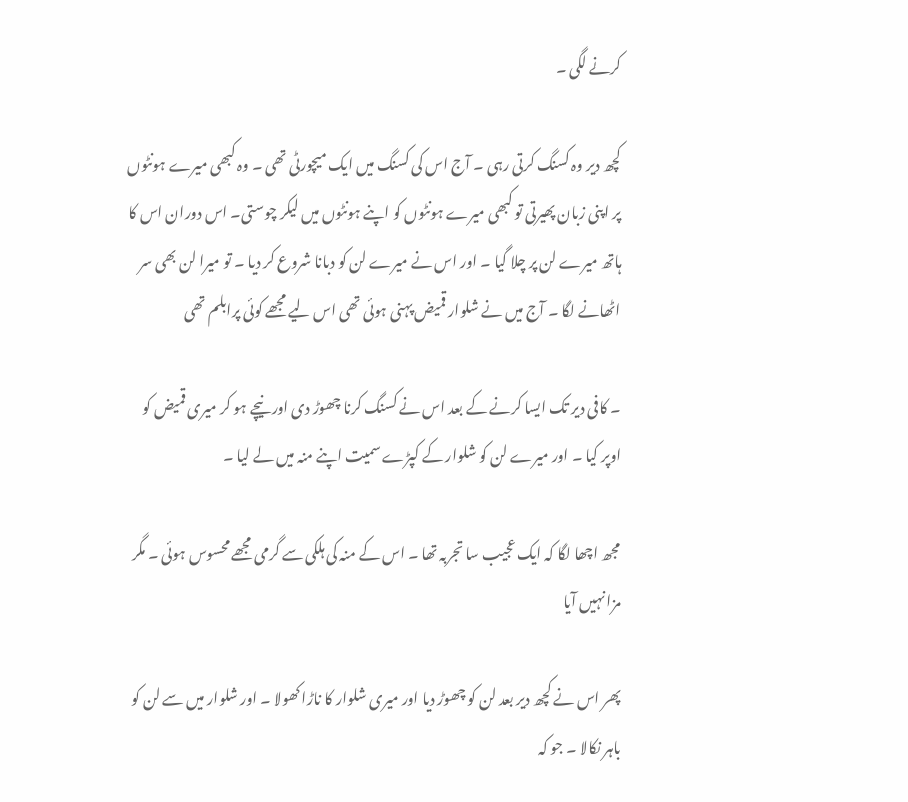کرنے لگی ۔

کچھ دیر وہ کسنگ کرتی رہی ۔ آج اس کی کسنگ میں ایک میچورٹی تھی ۔ وہ کبھی میرے ہونٹوں پر اپنی زبان پھیرتی تو کبھی میرے ہونٹوں کو اپنے ہونٹوں میں لیکر چوستی۔ اس دوران اس کا ہاتھ میرے لن پر چلا گیا ۔ اور اس نے میرے لن کو دبانا شروع کر دیا ۔ تو میرا لن بھی سر اٹھانے لگا ۔ آج میں نے شلوار قمیض پہنی ہوئی تھی اس لیے مجھے کوئی پرابلم تھی

۔ کافی دیر تک ایسا کرنے کے بعد اس نے کسنگ کرنا چھوڑ دی اور نیچے ہو کر میری قمیض کو اوپر کیا ۔ اور میرے لن کو شلوار کے کپڑے سمیت اپنے منہ میں لے لیا ۔

مجھ اچھا لگا کہ ایک عجیب سا تجربہ تھا ۔ اس کے منہ کی ہلکی سے گرمی مجھے محسوس ہوئی ۔ مگر مزا نہیں آیا

پھر اس نے کچھ دیر بعد لن کو چھوڑ دیا اور میری شلوار کا ناڑا کھولا ۔ اور شلوار میں سے لن کو باہر نکالا ۔ جو کہ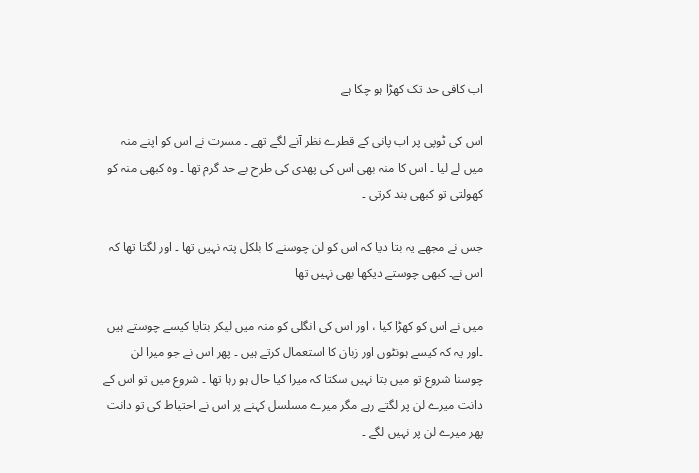اب کافی حد تک کھڑا ہو چکا ہے

اس کی ٹوپی پر اب پانی کے قطرے نظر آنے لگے تھے ۔ مسرت نے اس کو اپنے منہ میں لے لیا ۔ اس کا منہ بھی اس کی پھدی کی طرح بے حد گرم تھا ۔ وہ کبھی منہ کو کھولتی تو کبھی بند کرتی ۔

جس نے مجھے یہ بتا دیا کہ اس کو لن چوسنے کا بلکل پتہ نہیں تھا ۔ اور لگتا تھا کہ اس نے۔ کبھی چوستے دیکھا بھی نہیں تھا

میں نے اس کو کھڑا کیا ، اور اس کی انگلی کو منہ میں لیکر بتایا کیسے چوستے ہیں ۔اور یہ کہ کیسے ہونٹوں اور زبان کا استعمال کرتے ہیں ۔ پھر اس نے جو میرا لن چوسنا شروع تو میں بتا نہیں سکتا کہ میرا کیا حال ہو رہا تھا ۔ شروع میں تو اس کے دانت میرے لن پر لگتے رہے مگر میرے مسلسل کہنے پر اس نے احتیاط کی تو دانت پھر میرے لن پر نہیں لگے ۔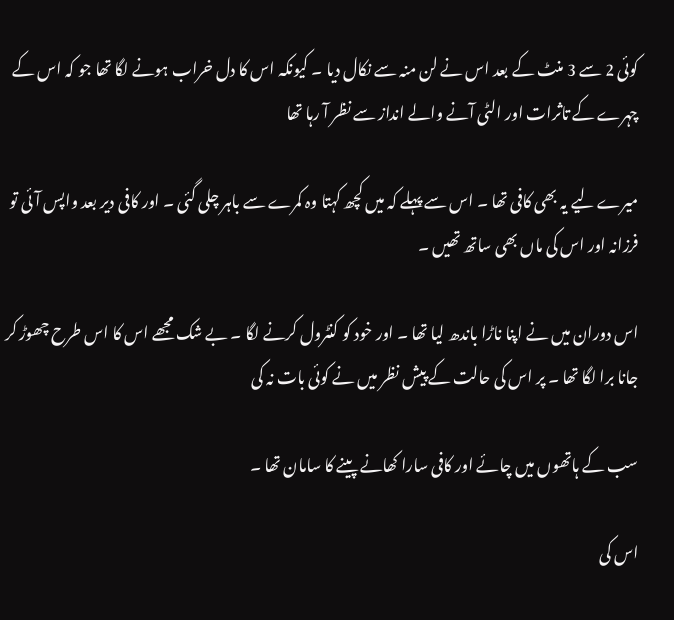کوئی 2 سے 3 منٹ کے بعد اس نے لن منہ سے نکال دیا ۔ کیونکہ اس کا دل خراب ہونے لگا تھا جو کہ اس کے چہرے کے تاثرات اور الٹی آنے والے انداز سے نظر آ رہا تھا

میرے لیے یہ بھی کافی تھا ۔ اس سے پہلے کہ میں کچھ کہتا وہ کمرے سے باہر چلی گئی ۔ اور کافی دیر بعد واپس آئی تو فرزانہ اور اس کی ماں بھی ساتھ تھیں ۔

اس دوران میں نے اپنا ناڑا باندھ لیا تھا ۔ اور خود کو کنٹرول کرنے لگا ۔ بے شک مجھے اس کا اس طرح چھوڑ کر جانا برا لگا تھا ۔ پر اس کی حالت کے پیش نظر میں نے کوئی بات نہ کی

سب کے ہاتھوں میں چائے اور کافی سارا کھانے پینے کا سامان تھا ۔

اس کی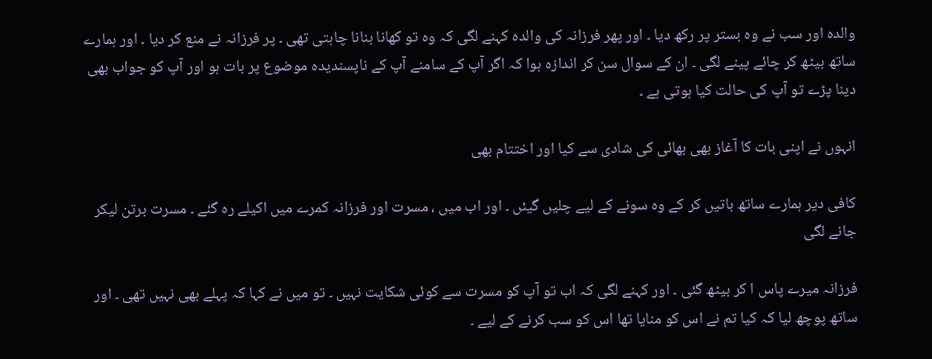والدہ اور سب نے وہ بستر پر رکھ دیا ۔ اور پھر فرزانہ کی والدہ کہنے لگی کہ وہ تو کھانا بنانا چاہتی تھی ۔ پر فرزانہ نے منع کر دیا ۔ اور ہمارے ساتھ بیٹھ کر چائے پینے لگی ۔ ان کے سوال سن کر اندازہ ہوا کہ اگر آپ کے سامنے آپ کے ناپسندیدہ موضوع پر بات ہو اور آپ کو جواب بھی دینا پڑے تو آپ کی حالت کیا ہوتی ہے ۔

انہوں نے اپنی بات کا آغاز بھی بھائی کی شادی سے کیا اور اختتام بھی

کافی دیر ہمارے ساتھ باتیں کر کے وہ سونے کے لیے چلیں گیئں ۔ اور اب میں ، مسرت اور فرزانہ کمرے میں اکیلے رہ گئے ۔ مسرت برتن لیکر جانے لگی

فرزانہ میرے پاس ا کر بیٹھ گئی ۔ اور کہنے لگی کہ اب تو آپ کو مسرت سے کوئی شکایت نہیں ۔ تو میں نے کہا کہ پہلے بھی نہیں تھی ۔ اور ساتھ پوچھ لیا کہ کیا تم نے اس کو منایا تھا اس کو سب کرنے کے لیے ۔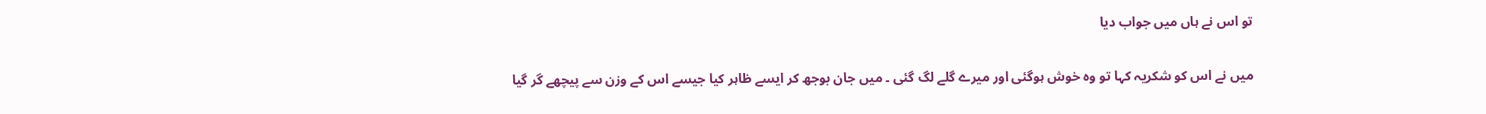تو اس نے ہاں میں جواب دیا

میں نے اس کو شکریہ کہا تو وہ خوش ہوگئی اور میرے گلے لگ گئی ۔ میں جان بوجھ کر ایسے ظاہر کیا جیسے اس کے وزن سے پیچھے گر گیا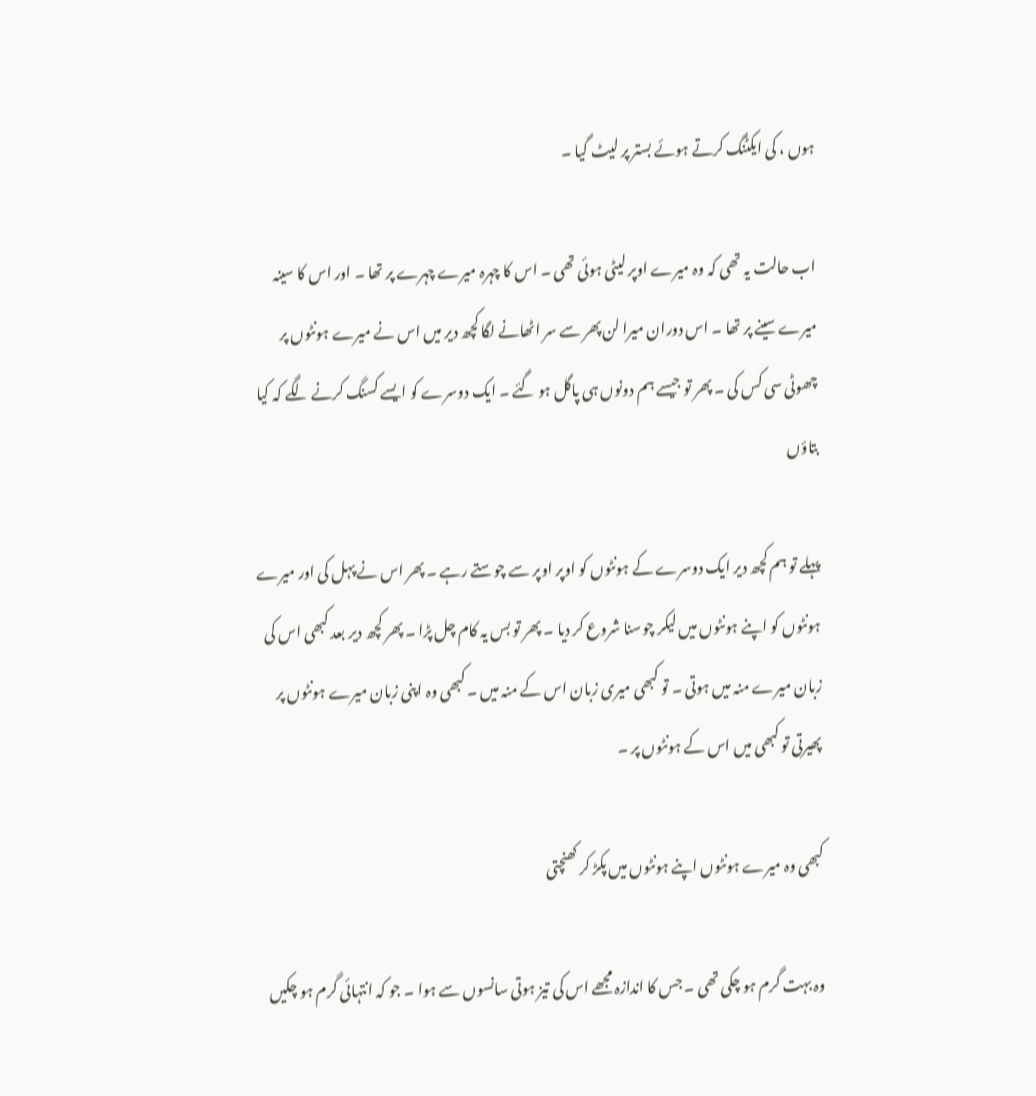ہوں ، کی ایکٹنگ کرتے ہوئے بستر پر لیٹ گیا ۔

اب حالت یہ تھی کہ وہ میرے اوپر لیٹی ہوئی تھی ۔ اس کا چہرہ میرے چہرے پر تھا ۔ اور اس کا سینہ میرے سینے پر تھا ۔ اس دوران میرا لن پھر سے سر اٹھانے لگا کچھ دیر میں اس نے میرے ہونٹوں پر چھوٹی سی کس کی ۔ پھر تو جیسے ہم دونوں ہی پاگل ہو گئے ۔ ایک دوسرے کو ایسے کسنگ کرنے لگے کہ کیا بتاؤں

پہلے تو ہم کچھ دیر ایک دوسرے کے ہونٹوں کو اوپر اوپر سے چوستے رہے ۔ پھر اس نے پہل کی اور میرے ہونٹوں کو اپنے ہونٹوں میں لیکر چوسنا شروع کر دیا ۔ پھر تو بس یہ کام چل پڑا ۔ پھر کچھ دیر بعد کبھی اس کی زبان میرے منہ میں ہوتی ۔ تو کبھی میری زبان اس کے منہ میں ۔ کبھی وہ اپنی زبان میرے ہونٹوں پر پھیرتی تو کبھی میں اس کے ہونٹوں پر ۔

کبھی وہ میرے ہونٹوں اپنے ہونٹوں میں پکڑ کر کھنچتی

وہ بہت گرم ہو چکی تھی ۔ جس کا اندازہ مجھے اس کی تیز ہوتی سانسوں سے ہوا ۔ جو کہ انتہائی گرم ہو چکیں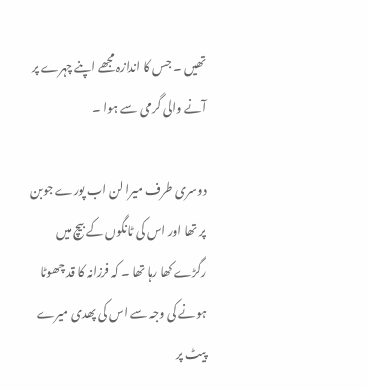تھیں ۔ جس کا اندازہ مجھے اپنے چہرے پر آنے والی گرمی سے ہوا ۔

دوسری طرف میرا لن اب پورے جوبن پر تھا اور اس کی ٹانگوں کے بیچ میں رگڑے کھا رہا تھا ۔ کہ فرزانہ کا قد چھوٹا ہونے کی وجہ سے اس کی پھدی میرے پیٹ پر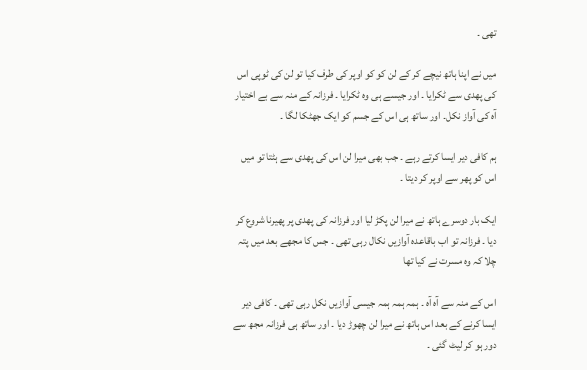تھی ۔

میں نے اپنا ہاتھ نیچے کر کے لن کو کو اوپر کی طرف کیا تو لن کی ٹوپی اس کی پھدی سے ٹکرایا ۔ اور جیسے ہی وہ ٹکرایا ۔ فرزانہ کے منہ سے بے اختیار آہ کی آواز نکل۔ اور ساتھ ہی اس کے جسم کو ایک جھٹکا لگا ۔

ہم کافی دیر ایسا کرتے رہے ۔ جب بھی میرا لن اس کی پھدی سے ہٹتا تو میں اس کو پھر سے اوپر کر دیتا ۔

ایک بار دوسرے ہاتھ نے میرا لن پکڑ لیا اور فرزانہ کی پھدی پر پھیرنا شروع کر دیا ۔ فرزانہ تو اب باقاعدہ آوازیں نکال رہی تھی ۔ جس کا مجھے بعد میں پتہ چلا کہ وہ مسرت نے کیا تھا

اس کے منہ سے آہ آہ ۔ ہمہ ہمہ ہمہ جیسی آوازیں نکل رہی تھی ۔ کافی دیر ایسا کرنے کے بعد اس ہاتھ نے میرا لن چھوڑ دیا ۔ اور ساتھ ہی فرزانہ مجھ سے دور ہو کر لیٹ گئی ۔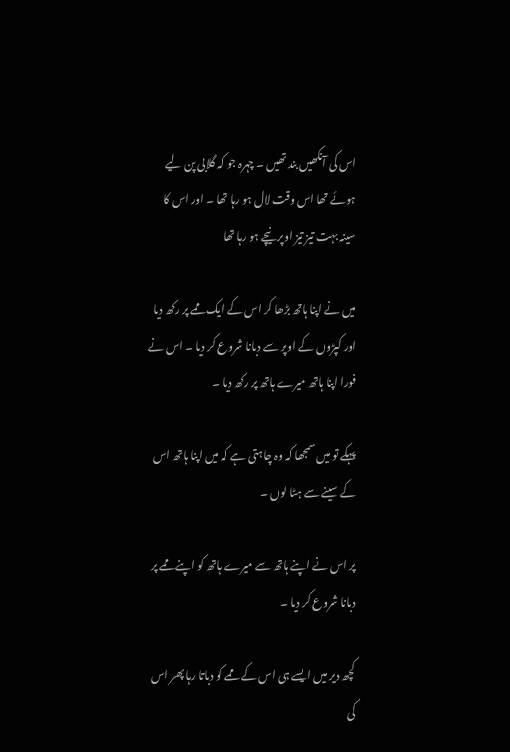اس کی آنکھیں بند تھیں ۔ چہرہ جو کہ گلابی پن لیے ہوئے تھا اس وقت لال ہو رہا تھا ۔ اور اس کا سینہ بہت تیز تیز اوپر نیچے ہو رہا تھا

میں نے اپنا ہاتھ بڑھا کر اس کے ایک ممے پر رکھ دیا اور کپڑوں کے اوپر سے دبانا شروع کر دیا ۔ اس نے فورا اپنا ہاتھ میرے ہاتھ پر رکھ دیا ۔

پہکے تو میں سمجھا کہ وہ چاہتی ہے کہ میں اپنا ہاتھ اس کے سینے سے ہٹا لوں ۔

پر اس نے اپنے ہاتھ سے میرے ہاتھ کو اپنے ممے پر دبانا شروع کر دیا ۔

کچھ دیر میں ایسے ہی اس کے ممے کو دباتا رہا پھر اس کی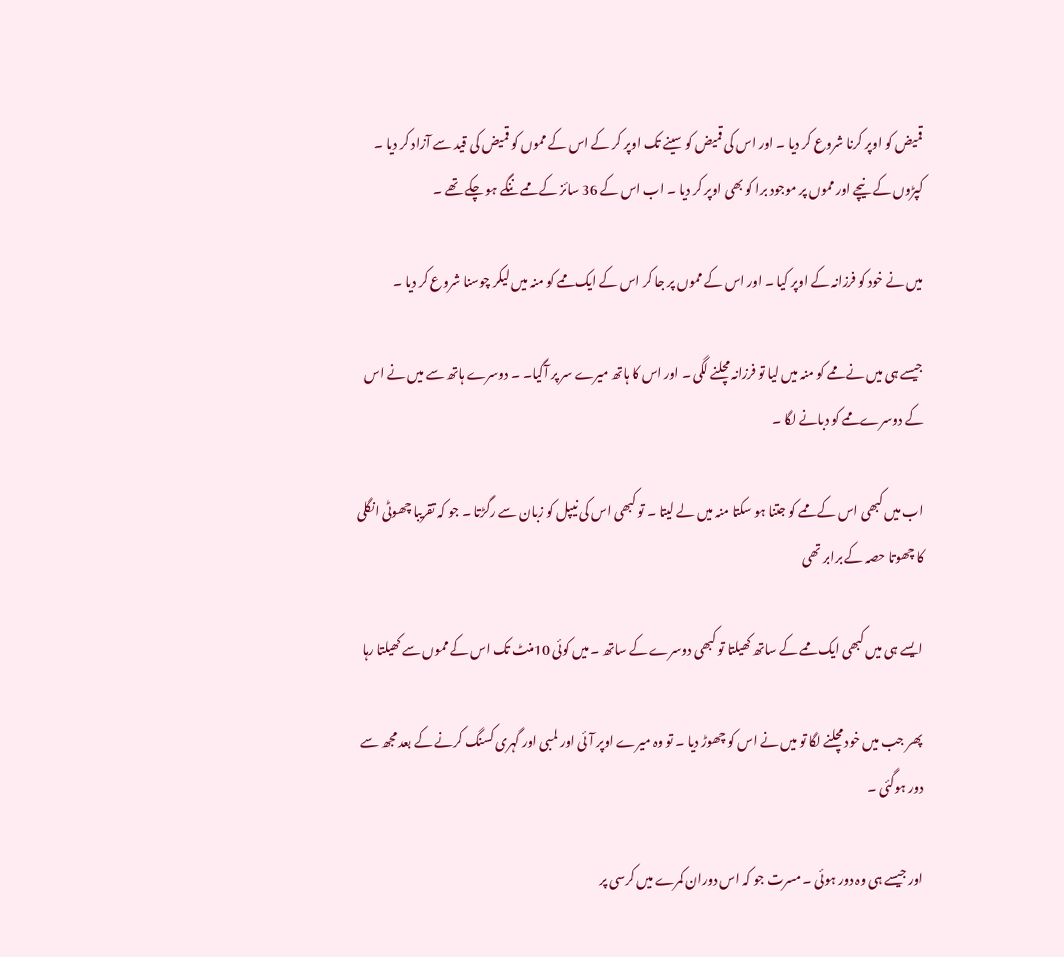قمیض کو اوپر کرنا شروع کر دیا ۔ اور اس کی قمیض کو سینے تک اوپر کر کے اس کے مموں کو قمیض کی قید سے آزاد کر دیا ۔ کپڑوں کے نیچے اور مموں پر موجود برا کو بھی اوپر کر دیا ۔ اب اس کے 36 سائز کے ممے ننگے ہو چکے تھے ۔

میں نے خود کو فرزانہ کے اوپر کیا ۔ اور اس کے مموں پر جا کر اس کے ایک ممے کو منہ میں لیکر چوسنا شروع کر دیا ۔

جیسے ہی میں نے ممے کو منہ میں لیا تو فرزانہ مچلنے لگی ۔ اور اس کا ہاتھ میرے سر پر آگیا۔ ۔ دوسرے ہاتھ سے میں نے اس کے دوسرے ممے کو دبانے لگا ۔

اب میں کبھی اس کے ممے کو جتنا ہو سکتا منہ میں لے لیتا ۔ تو کبھی اس کی نیپل کو زبان سے رگڑتا ۔ جو کہ تقریبا چھوٹی انگلی کا چھوتا حصہ کے برابر تھی

ایسے ہی میں کبھی ایک ممے کے ساتھ کھیلتا تو کبھی دوسرے کے ساتھ ۔ میں کوئی 10منٹ تک اس کے مموں سے کھیلتا رہا

پھر جب میں خود مچلنے لگا تو میں نے اس کو چھوڑ دیا ۔ تو وہ میرے اوپر آئی اور لمبی اور گہری کسنگ کرنے کے بعد مجھ سے دور ہوگئی ۔

اور جیسے ہی وہ دور ہوئی ۔ مسرت جو کہ اس دوران کمرے میں کرسی پر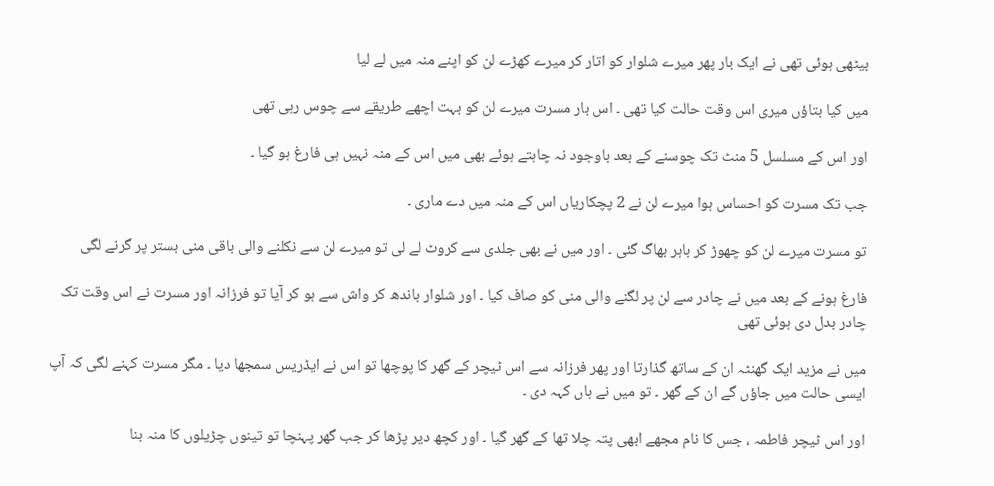بیٹھی ہوئی تھی نے ایک بار پھر میرے شلوار کو اتار کر میرے کھڑے لن کو اپنے منہ میں لے لیا

میں کیا بتاؤں میری اس وقت حالت کیا تھی ۔ اس بار مسرت میرے لن کو بہت اچھے طریقے سے چوس رہی تھی

اور اس کے مسلسل 5 منٹ تک چوسنے کے بعد باوجود نہ چاہتے ہوئے بھی میں اس کے منہ نہیں ہی فارغ ہو گیا ۔

جب تک مسرت کو احساس ہوا میرے لن نے 2 پچکاریاں اس کے منہ میں دے ماری ۔

تو مسرت میرے لن کو چھوڑ کر باہر بھاگ گئی ۔ اور میں نے بھی جلدی سے کروٹ لے لی تو میرے لن سے نکلنے والی باقی منی بستر پر گرنے لگی

فارغ ہونے کے بعد میں نے چادر سے لن پر لگنے والی منی کو صاف کیا ۔ اور شلوار باندھ کر واش سے ہو کر آیا تو فرزانہ اور مسرت نے اس وقت تک چادر بدل دی ہوئی تھی

میں نے مزید ایک گھنٹہ ان کے ساتھ گذارتا اور پھر فرزانہ سے اس ٹیچر کے گھر کا پوچھا تو اس نے ایڈریس سمجھا دیا ۔ مگر مسرت کہنے لگی کہ آپ ایسی حالت میں جاؤں گے ان کے گھر ۔ تو میں نے ہاں کہہ دی ۔

اور اس ٹیچر فاطمہ ، جس کا نام مجھے ابھی پتہ چلا تھا کے گھر گیا ۔ اور کچھ دیر پڑھا کر جب گھر پہنچا تو تینوں چڑیلوں کا منہ بنا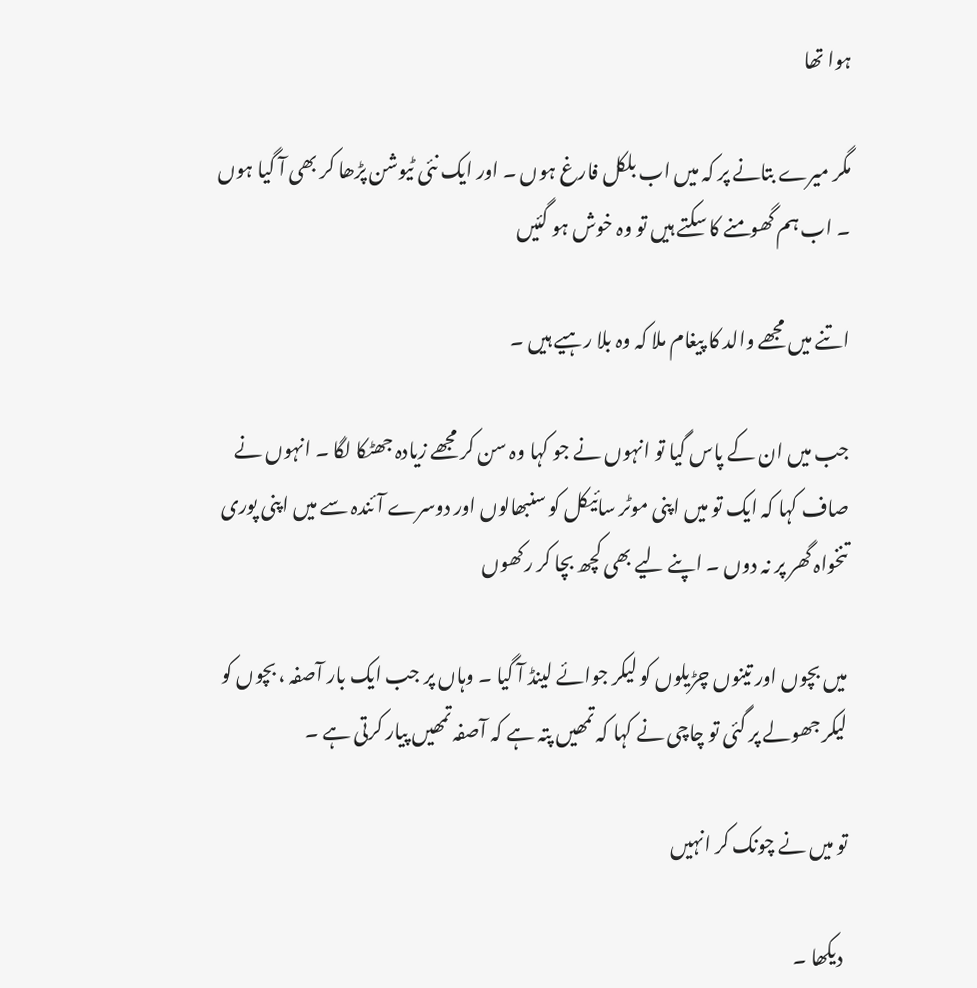ہوا تھا

مگر میرے بتانے پر کہ میں اب بلکل فارغ ہوں ۔ اور ایک نئی ٹیوشن پڑھا کر بھی آ گیا ہوں ۔ اب ہم گھومنے کا سکتے ہیں تو وہ خوش ہو گئیں

اتنے میں مجھے والد کا پیغام ملا کہ وہ بلا رہیے ہیں ۔

جب میں ان کے پاس گیا تو انہوں نے جو کہا وہ سن کر مجھے زیادہ جھٹکا لگا ۔ انہوں نے صاف کہا کہ ایک تو میں اپنی موٹر سائیکل کو سنبھالوں اور دوسرے آئندہ سے میں اپنی پوری تنخواہ گھر پر نہ دوں ۔ اپنے لیے بھی کچھ بچا کر رکھوں

میں بچوں اور تینوں چڑیلوں کو لیکر جوائے لینڈ آ گیا ۔ وہاں پر جب ایک بار آصفہ ، بچوں کو لیکر جھولے پر گئی تو چاچی نے کہا کہ تمھیں پتہ ہے کہ آصفہ تمھیں پیار کرتی ہے ۔

تو میں نے چونک کر انہیں

 دیکھا ۔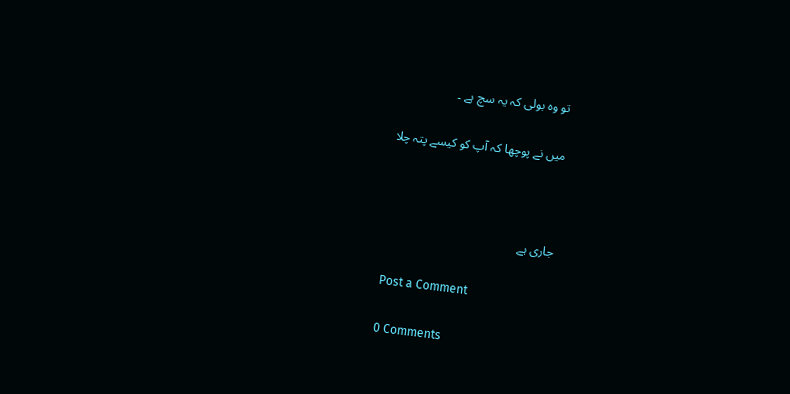تو وہ بولی کہ یہ سچ ہے ۔

میں نے پوچھا کہ آپ کو کیسے پتہ چلا



جاری ہے

Post a Comment

0 Comments